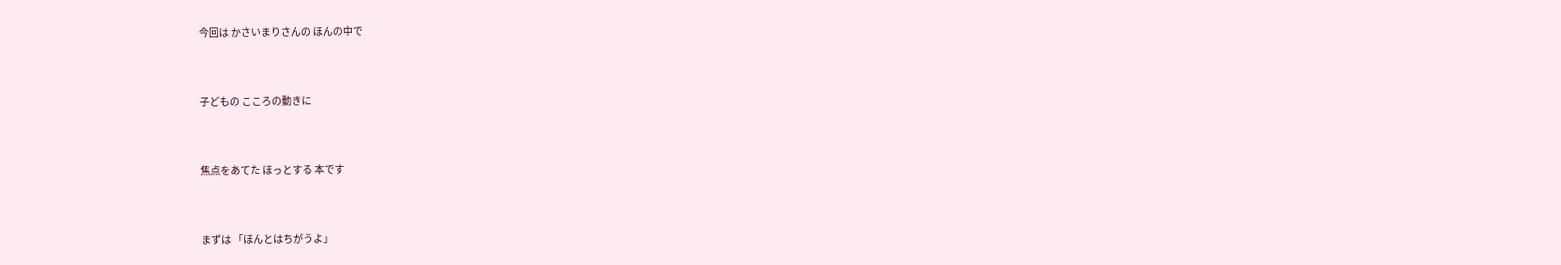今回は かさいまりさんの ほんの中で


子どもの こころの動きに


焦点をあてた ほっとする 本です


まずは 「ほんとはちがうよ」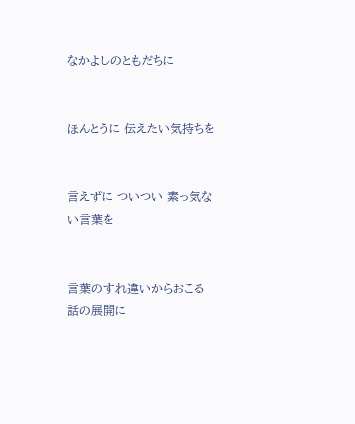なかよしのともだちに


ほんとうに 伝えたい気持ちを


言えずに ついつい 素っ気ない言葉を


言葉のすれ違いからおこる話の展開に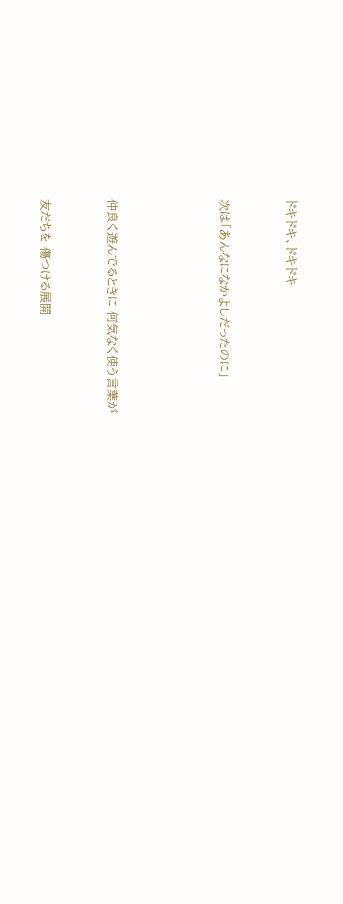ドキドキ、ドキドキ


次は「あんなになかよしだったのに」




仲良く遊んでるときに 何気なく使う言葉が


友だちを 傷つける展開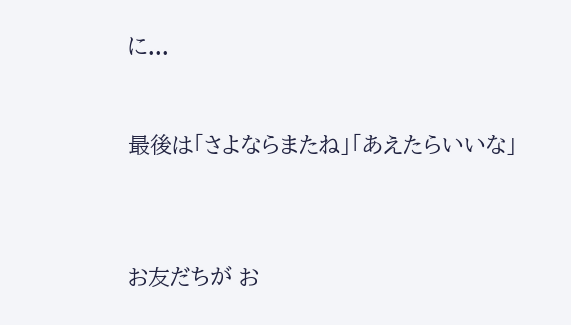に...


最後は「さよならまたね」「あえたらいいな」



お友だちが お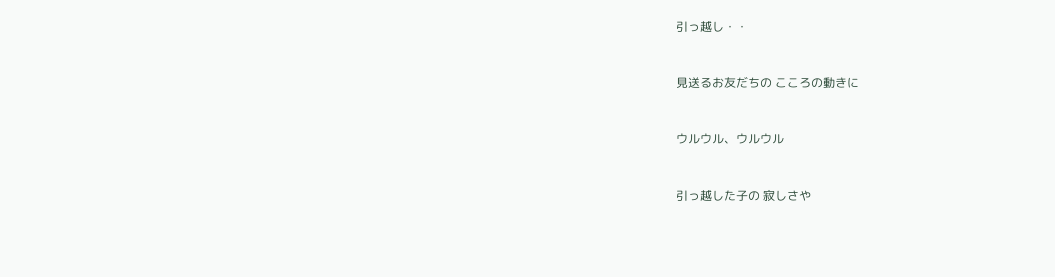引っ越し・・


見送るお友だちの こころの動きに


ウルウル、ウルウル


引っ越した子の 寂しさや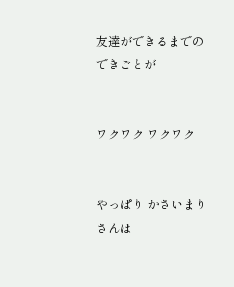友達ができるまでの できごとが


ワクワク ワクワク


やっぱり かさいまりさんは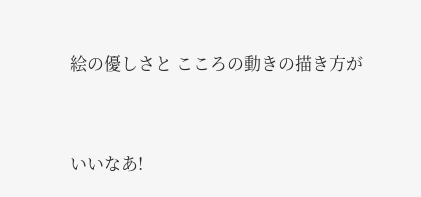絵の優しさと こころの動きの描き方が


いいなあ!